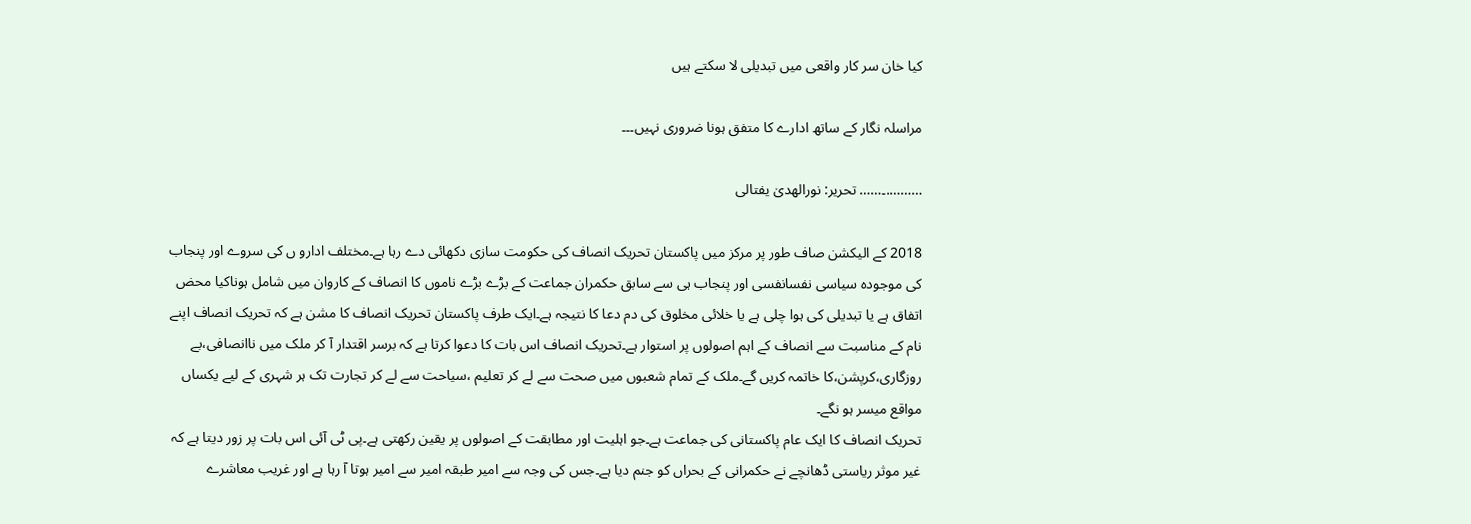کیا خان سر کار واقعی میں تبدیلی لا سکتے ہیں

مراسلہ نگار کے ساتھ ادارے کا متفق ہونا ضروری نہیں۔۔۔

……….۔…… تحریر: نورالھدیٰ یفتالی

2018 کے الیکشن صاف طور پر مرکز میں پاکستان تحریک انصاف کی حکومت سازی دکھائی دے رہا ہے۔مختلف ادارو ں کی سروے اور پنجاب کی موجودہ سیاسی نفسانفسی اور پنجاب ہی سے سابق حکمران جماعت کے بڑے بڑے ناموں کا انصاف کے کاروان میں شامل ہوناکیا محض اتفاق ہے یا تبدیلی کی ہوا چلی ہے یا خلائی مخلوق کی دم دعا کا نتیجہ ہے۔ایک طرف پاکستان تحریک انصاف کا مشن ہے کہ تحریک انصاف اپنے نام کے مناسبت سے انصاف کے اہم اصولوں پر استوار ہے۔تحریک انصاف اس بات کا دعوا کرتا ہے کہ برسر اقتدار آ کر ملک میں ناانصافی،بے روزگاری،کرپشن،کا خاتمہ کریں گے۔ملک کے تمام شعبوں میں صحت سے لے کر تعلیم ،سیاحت سے لے کر تجارت تک ہر شہری کے لیے یکساں مواقع میسر ہو نگے۔
تحریک انصاف کا ایک عام پاکستانی کی جماعت ہے۔جو اہلیت اور مطابقت کے اصولوں پر یقین رکھتی ہے۔پی ٹی آئی اس بات پر زور دیتا ہے کہ غیر موثر ریاستی ڈھانچے نے حکمرانی کے بحراں کو جنم دیا ہے۔جس کی وجہ سے امیر طبقہ امیر سے امیر ہوتا آ رہا ہے اور غریب معاشرے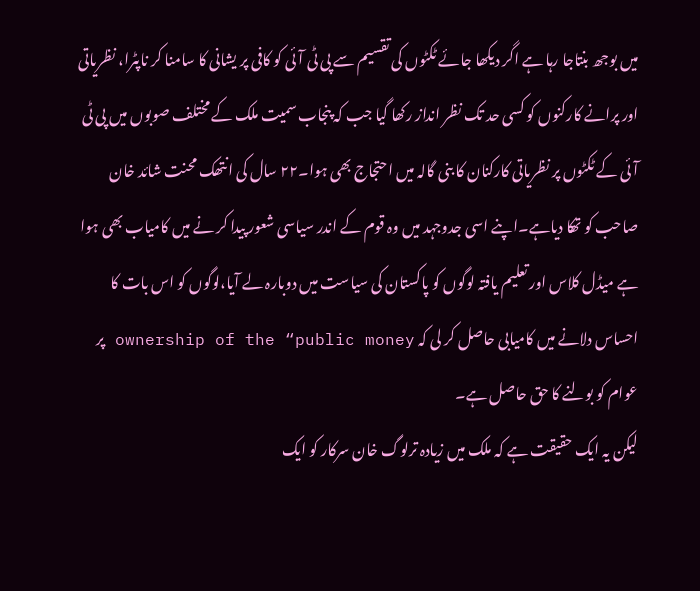میں بوجھ بنتاجا رہا ہے اگر دیکھا جائے ٹکٹوں کی تقسیم سے پی ٹی آئی کو کافی پر یشانی کا سامنا کر ناپٹرا، نظریاتی اور پرانے کارکنوں کو کسی حد تک نظر انداز رکھا گیا جب کہ پنجاب سمیت ملک کے مختلف صوبوں میں پی ٹی آئی کے ٹکٹوں پر نظریاتی کارکنان کا بنی گالہ میں احتجاج بھی ہوا۔۲۲ سال کی انتھک محنت شائد خان صاحب کو تھکا دیاہے۔اپنے اسی جدوجہد میں وہ قوم کے اندر سیاسی شعور پیدا کر نے میں کامیاب بھی ہوا ہے میڈل کلاس اور تعلیم یافتہ لوگوں کو پاکستان کی سیاست میں دوبارہ لے آیا،لوگوں کو اس بات کا احساس دلانے میں کامیابی حاصل کر لی کہ ownership of the “public money پر عوام کو بولنے کا حق حاصل ہے۔
لیکن یہ ایک حقیقت ہے کہ ملک میں زیادہ ترلوگ خان سرکار کو ایک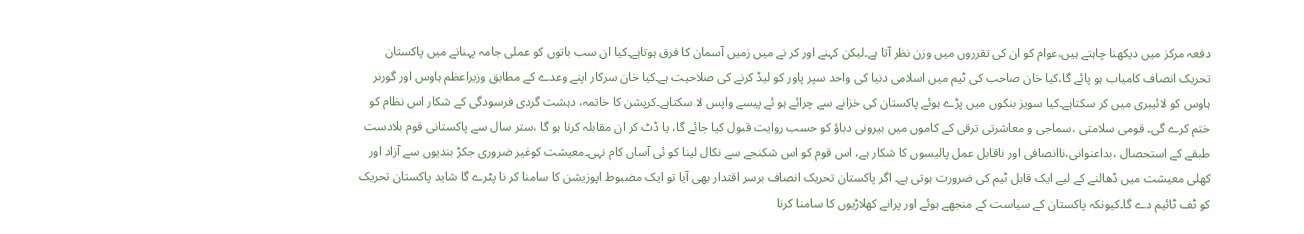دفعہ مرکز میں دیکھنا چاہتے ہیں،عوام کو ان کی تقرروں میں وزن نظر آتا ہے۔لیکن کہنے اور کر نے میں زمیں آسمان کا فرق ہوتاہے۔کیا ان سب باتوں کو عملی جامہ پہنانے میں پاکستان تحریک انصاف کامیاب ہو پائے گا،کیا خان صاحب کی ٹیم میں اسلامی دنیا کی واحد سپر پاور کو لیڈ کرنے کی صلاحیت ہے۔کیا خان سرکار اپنے وعدے کے مطابق وزیراعظم ہاوس اور گورنر ہاوس کو لائیبری میں کر سکتاہے۔کیا سویز بنکوں میں پڑے ہوئے پاکستان کی خزانے سے چرائے ہو ئے پیسے واپس لا سکتاہے۔کرپشن کا خاتمہ، دہشت گردی فرسودگی کے شکار اس نظام کو ختم کرے گی۔ قومی سلامتی ،سماجی و معاشرتی ترقی کے کاموں میں بیرونی دباؤ کو حسب روایت قبول کیا جائے گا، یا ڈٹ کر ان مقابلہ کرنا ہو گا ،ستر سال سے پاکستانی قوم بلادست طبقے کے استحصال ،بداعنوانی،ناانصافی اور ناقابل عمل پالیسوں کا شکار ہے، اس قوم کو اس شکنجے سے نکال لینا کو ئی آساں کام نہی۔معیشت کوغیر ضروری جکڑ بندیوں سے آزاد اور کھلی معیشت میں ڈھالنے کے لیے ایک قابل ٹیم کی ضرورت ہوتی ہے۔ اگر پاکستان تحریک انصاف برسر اقتدار بھی آیا تو ایک مضبوط اپوزیشن کا سامنا کر نا پٹرے گا شاید پاکستان تحریک کو ٹف ٹائیم دے گا۔کیونکہ پاکستان کے سیاست کے منجھے ہوئے اور پرانے کھلاڑیوں کا سامنا کرنا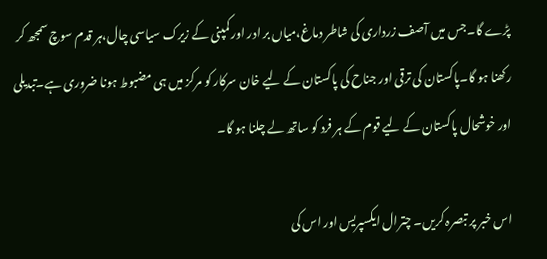پڑے گا۔جس میں آصف زرداری کی شاطر دماغ،میاں بر ادر اور کمپنی کے زیرک سیاسی چال،ہر قدم سوچ سمجھ کر رکھنا ہو گا۔پاکستان کی ترقی اور جناح کی پاکستان کے لیے خان سرکار کو مرکز میں ہی مضبوط ہونا ضروری ہے۔تبدیلی اور خوشحال پاکستان کے لیے قوم کے ہر فرد کو ساتھ لے چلنا ہو گا۔

اس خبر پر تبصرہ کریں۔ چترال ایکسپریس اور اس کی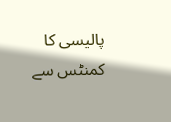پالیسی کا کمنٹس سے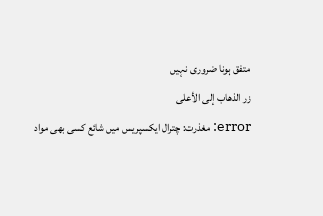متفق ہونا ضروری نہیں
زر الذهاب إلى الأعلى
error: مغذرت: چترال ایکسپریس میں شائع کسی بھی مواد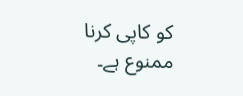کو کاپی کرنا ممنوع ہے۔